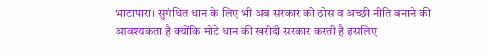भाटापारा। सुगंधित धान के लिए भी अब सरकार को ठोस व अच्छी नीति बनाने की आवश्यकता है क्योंकि मोटे धान की खरीदी सरकार करती है इसलिए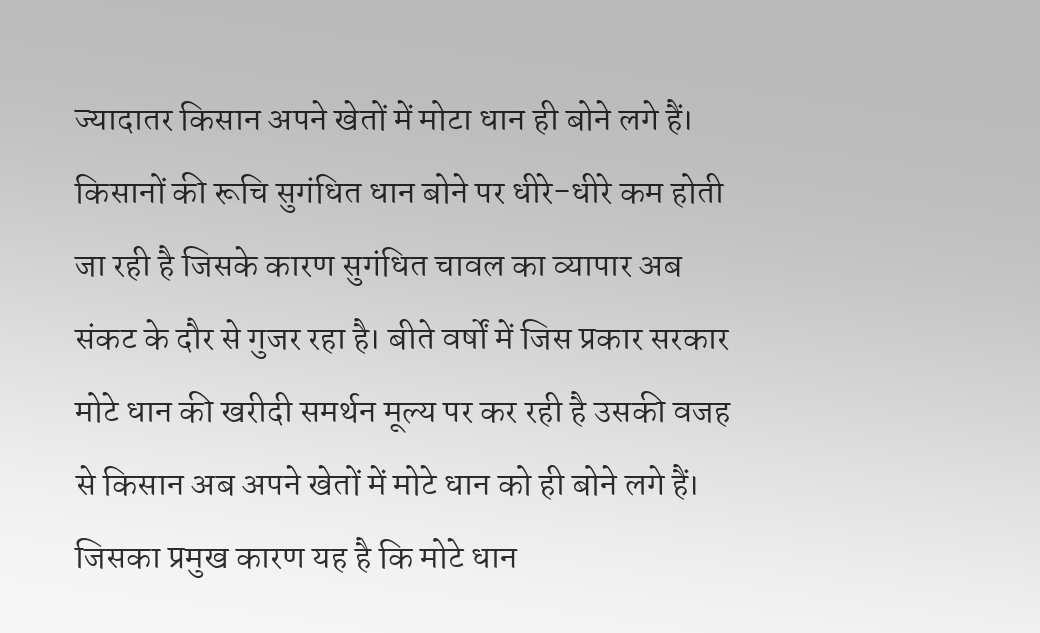ज्यादातर किसान अपने खेतों में मोटा धान ही बोने लगे हैं। किसानों की रूचि सुगंधित धान बोने पर धीरे-धीरे कम होती जा रही है जिसके कारण सुगंधित चावल का व्यापार अब संकट के दौर से गुजर रहा है। बीते वर्षों में जिस प्रकार सरकार मोटे धान की खरीदी समर्थन मूल्य पर कर रही है उसकी वजह से किसान अब अपने खेतों में मोटे धान को ही बोने लगे हैं। जिसका प्रमुख कारण यह है कि मोटे धान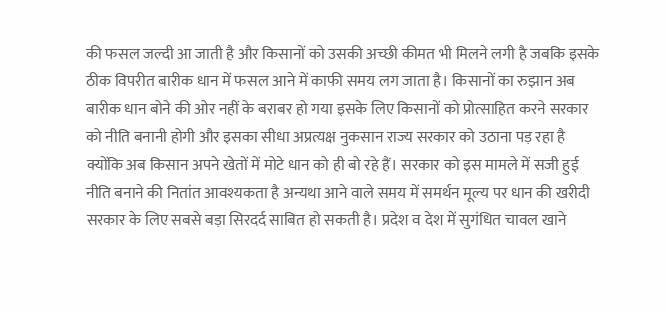की फसल जल्दी आ जाती है और किसानों को उसकी अच्छी कीमत भी मिलने लगी है जबकि इसके ठीक विपरीत बारीक धान में फसल आने में काफी समय लग जाता है। किसानों का रुझान अब बारीक धान बोने की ओर नहीं के बराबर हो गया इसके लिए किसानों को प्रोत्साहित करने सरकार को नीति बनानी होगी और इसका सीधा अप्रत्यक्ष नुकसान राज्य सरकार को उठाना पड़ रहा है क्योंकि अब किसान अपने खेतों में मोटे धान को ही बो रहे हैं। सरकार को इस मामले में सजी हुई नीति बनाने की नितांत आवश्यकता है अन्यथा आने वाले समय में समर्थन मूल्य पर धान की खरीदी सरकार के लिए सबसे बड़ा सिरदर्द साबित हो सकती है। प्रदेश व देश में सुगंधित चावल खाने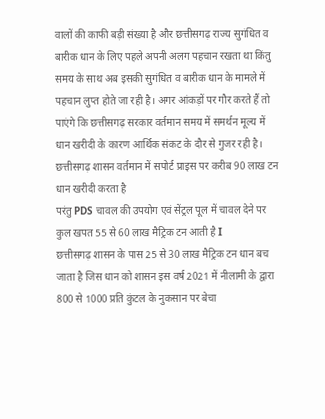वालों की काफी बड़ी संख्या है और छत्तीसगढ़ राज्य सुगंधित व बारीक धान के लिए पहले अपनी अलग पहचान रखता था किंतु समय के साथ अब इसकी सुगंधित व बारीक धान के मामले में पहचान लुप्त होते जा रही है। अगर आंकड़ों पर गौर करते हैं तो पाएंगे कि छत्तीसगढ़ सरकार वर्तमान समय में समर्थन मूल्य में धान खरीदी के कारण आर्थिक संकट के दौर से गुजर रही है।
छत्तीसगढ़ शासन वर्तमान में सपोर्ट प्राइस पर करीब 90 लाख टन धान खरीदी करता है
परंतु PDS चावल की उपयोग एवं सेंट्रल पूल में चावल देने पर कुल खपत 55 से 60 लाख मैट्रिक टन आती है I
छत्तीसगढ़ शासन के पास 25 से 30 लाख मैट्रिक टन धान बच जाता है जिस धान को शासन इस वर्ष 2021 में नीलामी के द्वारा 800 से 1000 प्रति कुंटल के नुकसान पर बेचा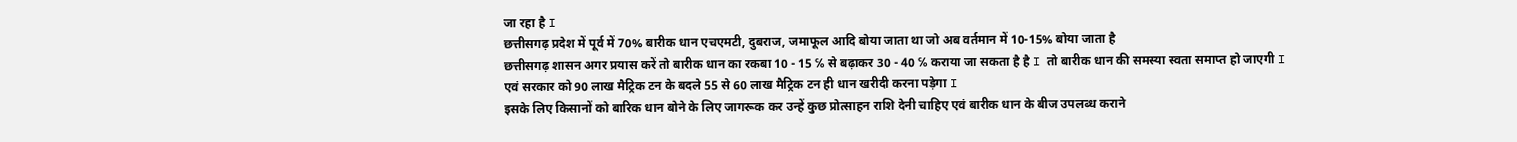जा रहा है I
छत्तीसगढ़ प्रदेश में पूर्व में 70% बारीक धान एचएमटी, दुबराज, जमाफूल आदि बोया जाता था जो अब वर्तमान में 10-15% बोया जाता है
छत्तीसगढ़ शासन अगर प्रयास करें तो बारीक धान का रकबा 10 - 15 ℅ से बढ़ाकर 30 - 40 ℅ कराया जा सकता है है I तो बारीक धान की समस्या स्वता समाप्त हो जाएगी I
एवं सरकार को 90 लाख मैट्रिक टन के बदले 55 से 60 लाख मैट्रिक टन ही धान खरीदी करना पड़ेगा I
इसके लिए किसानों को बारिक धान बोने के लिए जागरूक कर उन्हें कुछ प्रोत्साहन राशि देनी चाहिए एवं बारीक धान के बीज उपलब्ध कराने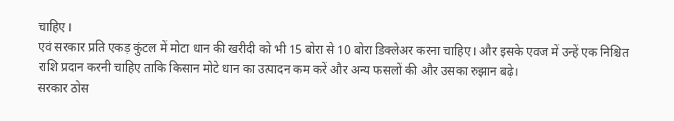चाहिए I
एवं सरकार प्रति एकड़ कुंटल में मोटा धान की खरीदी को भी 15 बोरा से 10 बोरा डिक्लेअर करना चाहिए I और इसके एवज में उन्हें एक निश्चित राशि प्रदान करनी चाहिए ताकि किसान मोटे धान का उत्पादन कम करें और अन्य फसलों की और उसका रुझान बढ़े।
सरकार ठोस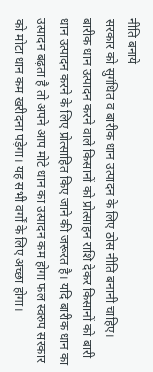नीति बनाये
सरकार को सुगंधित व बारीक धान उत्पादन के लिए ठोस नीति बनानी चाहिए। बारीक धान उत्पादन करने वाले किसानों को प्रोत्साहन राशि देकर किसानों को बारी धान उत्पादन करने के लिए प्रोत्साहित किए जाने की जरूरत है। यदि बारीक धान का उत्पादन बढ़ता है तो अपने आप मोटे धान का उत्पादन कम होगा फल स्वरुप सरकार को मोटा धान कम खरीदना पड़ेगा। यह सभी वर्गों के लिए अच्छा होगा।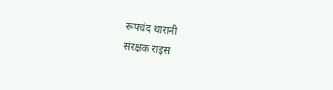रूपचंद थारानी
संरक्षक राइस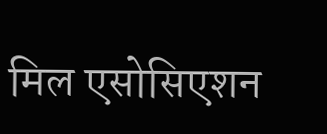मिल एसोसिएशन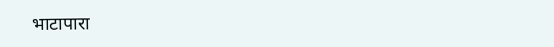भाटापारा